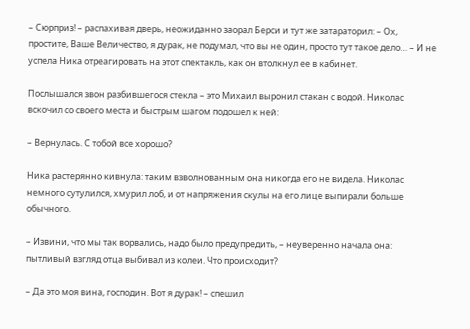– Сюрприз! – распахивая дверь, неожиданно заорал Берси и тут же затараторил: – Ох, простите, Ваше Величество, я дурак, не подумал, что вы не один, просто тут такое дело… – И не успела Ника отреагировать на этот спектакль, как он втолкнул ее в кабинет.

Послышался звон разбившегося стекла – это Михаил выронил стакан с водой. Николас вскочил со своего места и быстрым шагом подошел к ней:

– Вернулась. С тобой все хорошо?

Ника растерянно кивнула: таким взволнованным она никогда его не видела. Николас немного сутулился, хмурил лоб, и от напряжения скулы на его лице выпирали больше обычного.

– Извини, что мы так ворвались, надо было предупредить, – неуверенно начала она: пытливый взгляд отца выбивал из колеи. Что происходит?

– Да это моя вина, господин. Вот я дурак! – спешил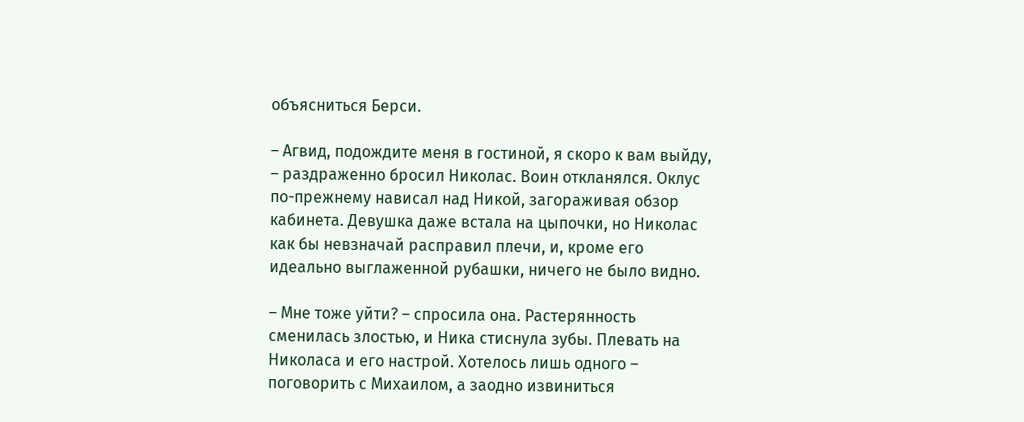объясниться Берси.

– Агвид, подождите меня в гостиной, я скоро к вам выйду, – раздраженно бросил Николас. Воин откланялся. Оклус по-прежнему нависал над Никой, загораживая обзор кабинета. Девушка даже встала на цыпочки, но Николас как бы невзначай расправил плечи, и, кроме его идеально выглаженной рубашки, ничего не было видно.

– Мне тоже уйти? – спросила она. Растерянность сменилась злостью, и Ника стиснула зубы. Плевать на Николаса и его настрой. Хотелось лишь одного – поговорить с Михаилом, а заодно извиниться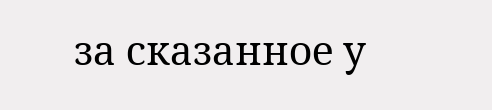за сказанное у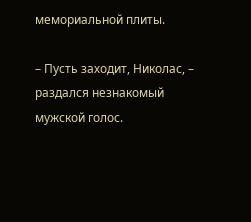мемориальной плиты.

– Пусть заходит, Николас, – раздался незнакомый мужской голос.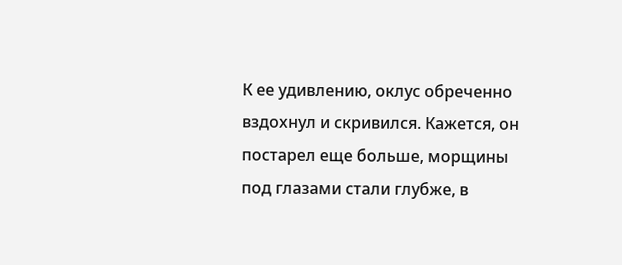К ее удивлению, оклус обреченно вздохнул и скривился. Кажется, он постарел еще больше, морщины под глазами стали глубже, в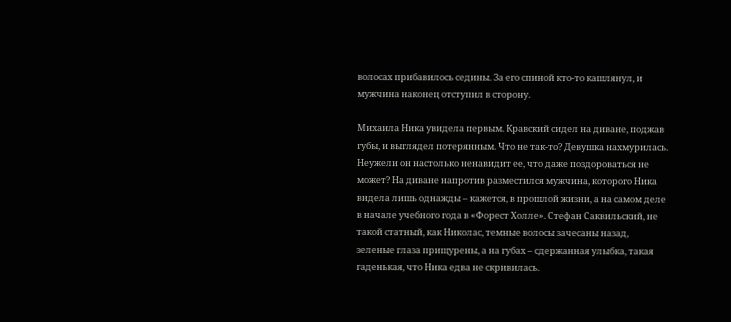волосах прибавилось седины. За его спиной кто-то кашлянул, и мужчина наконец отступил в сторону.

Михаила Ника увидела первым. Кравский сидел на диване, поджав губы, и выглядел потерянным. Что не так-то? Девушка нахмурилась. Неужели он настолько ненавидит ее, что даже поздороваться не может? На диване напротив разместился мужчина, которого Ника видела лишь однажды – кажется, в прошлой жизни, а на самом деле в начале учебного года в «Форест Холле». Стефан Саквильский, не такой статный, как Николас, темные волосы зачесаны назад, зеленые глаза прищурены, а на губах – сдержанная улыбка, такая гаденькая, что Ника едва не скривилась.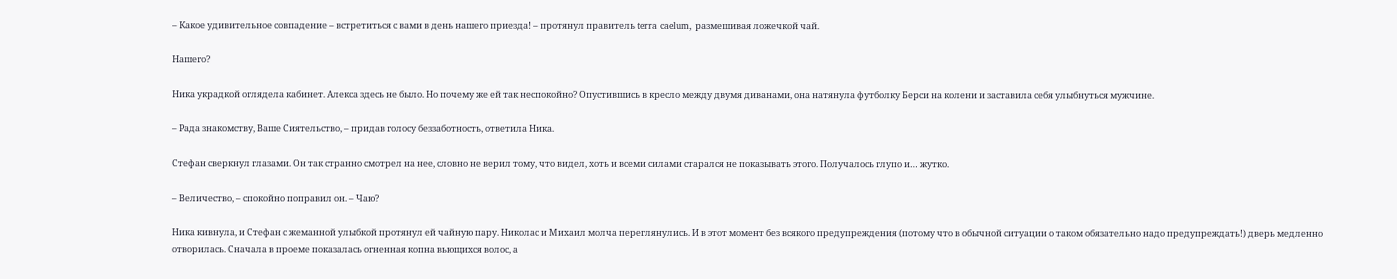– Какое удивительное совпадение – встретиться с вами в день нашего приезда! – протянул правитель terra caelum, размешивая ложечкой чай.

Нашего?

Ника украдкой оглядела кабинет. Алекса здесь не было. Но почему же ей так неспокойно? Опустившись в кресло между двумя диванами, она натянула футболку Берси на колени и заставила себя улыбнуться мужчине.

– Рада знакомству, Ваше Сиятельство, – придав голосу беззаботность, ответила Ника.

Стефан сверкнул глазами. Он так странно смотрел на нее, словно не верил тому, что видел, хоть и всеми силами старался не показывать этого. Получалось глупо и… жутко.

– Величество, – спокойно поправил он. – Чаю?

Ника кивнула, и Стефан с жеманной улыбкой протянул ей чайную пару. Николас и Михаил молча переглянулись. И в этот момент без всякого предупреждения (потому что в обычной ситуации о таком обязательно надо предупреждать!) дверь медленно отворилась. Сначала в проеме показалась огненная копна вьющихся волос, а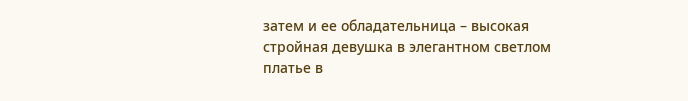затем и ее обладательница – высокая стройная девушка в элегантном светлом платье в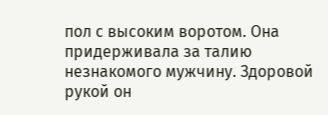пол с высоким воротом. Она придерживала за талию незнакомого мужчину. Здоровой рукой он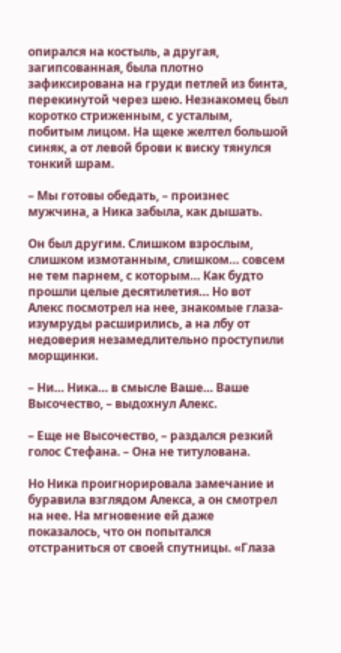опирался на костыль, а другая, загипсованная, была плотно зафиксирована на груди петлей из бинта, перекинутой через шею. Незнакомец был коротко стриженным, с усталым, побитым лицом. На щеке желтел большой синяк, а от левой брови к виску тянулся тонкий шрам.

– Мы готовы обедать, – произнес мужчина, а Ника забыла, как дышать.

Он был другим. Слишком взрослым, слишком измотанным, слишком… совсем не тем парнем, с которым… Как будто прошли целые десятилетия… Но вот Алекс посмотрел на нее, знакомые глаза-изумруды расширились, а на лбу от недоверия незамедлительно проступили морщинки.

– Ни… Ника… в смысле Ваше… Ваше Высочество, – выдохнул Алекс.

– Еще не Высочество, – раздался резкий голос Стефана. – Она не титулована.

Но Ника проигнорировала замечание и буравила взглядом Алекса, а он смотрел на нее. На мгновение ей даже показалось, что он попытался отстраниться от своей спутницы. «Глаза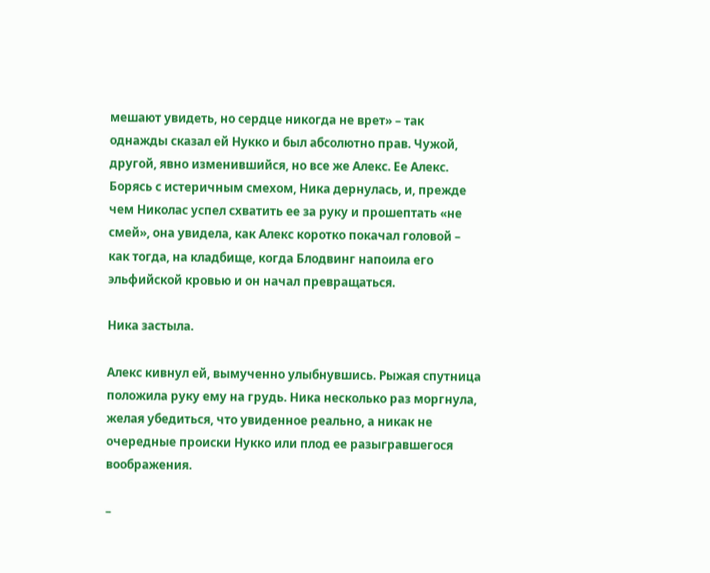мешают увидеть, но сердце никогда не врет» – так однажды сказал ей Нукко и был абсолютно прав. Чужой, другой, явно изменившийся, но все же Алекс. Ее Алекс. Борясь с истеричным смехом, Ника дернулась, и, прежде чем Николас успел схватить ее за руку и прошептать «не смей», она увидела, как Алекс коротко покачал головой – как тогда, на кладбище, когда Блодвинг напоила его эльфийской кровью и он начал превращаться.

Ника застыла.

Алекс кивнул ей, вымученно улыбнувшись. Рыжая спутница положила руку ему на грудь. Ника несколько раз моргнула, желая убедиться, что увиденное реально, а никак не очередные происки Нукко или плод ее разыгравшегося воображения.

–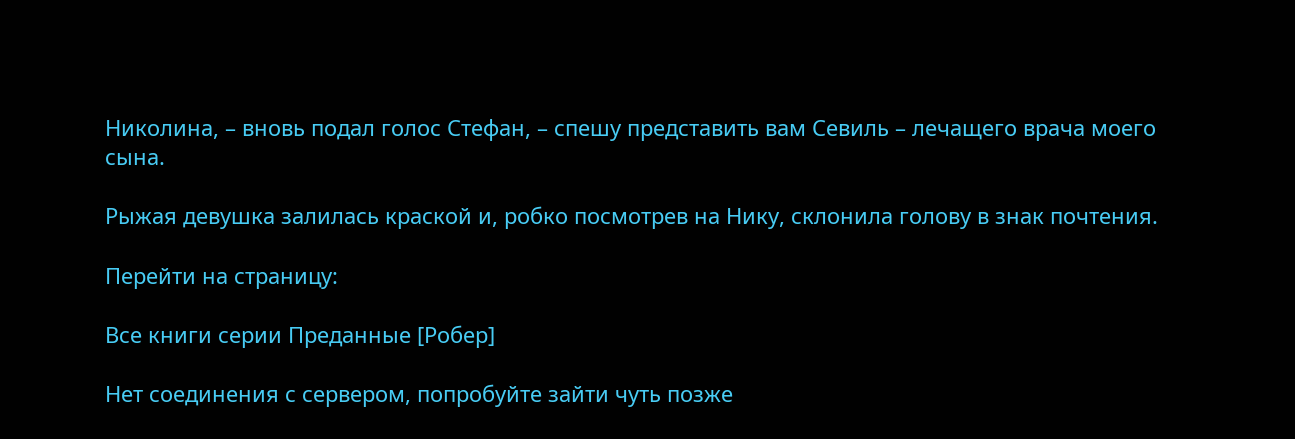Николина, – вновь подал голос Стефан, – спешу представить вам Севиль – лечащего врача моего сына.

Рыжая девушка залилась краской и, робко посмотрев на Нику, склонила голову в знак почтения.

Перейти на страницу:

Все книги серии Преданные [Робер]

Нет соединения с сервером, попробуйте зайти чуть позже